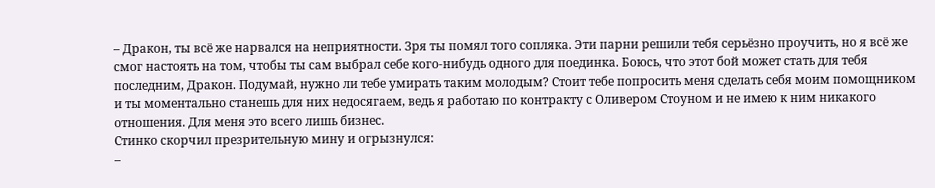– Дракон, ты всё же нарвался на неприятности. Зря ты помял того сопляка. Эти парни решили тебя серьёзно проучить, но я всё же смог настоять на том, чтобы ты сам выбрал себе кого-нибудь одного для поединка. Боюсь, что этот бой может стать для тебя последним, Дракон. Подумай, нужно ли тебе умирать таким молодым? Стоит тебе попросить меня сделать себя моим помощником и ты моментально станешь для них недосягаем, ведь я работаю по контракту с Оливером Стоуном и не имею к ним никакого отношения. Для меня это всего лишь бизнес.
Стинко скорчил презрительную мину и огрызнулся:
–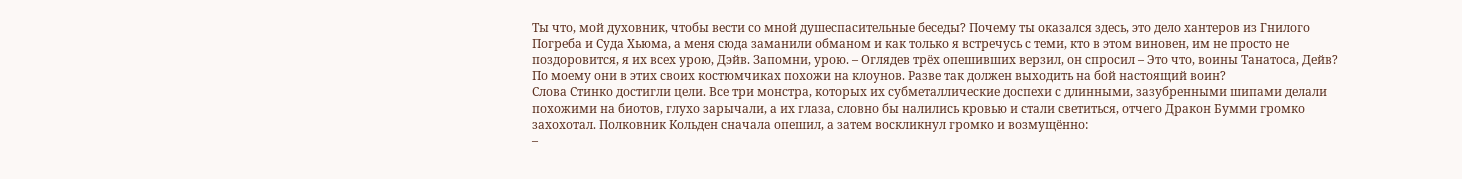Ты что, мой духовник, чтобы вести со мной душеспасительные беседы? Почему ты оказался здесь, это дело хантеров из Гнилого Погреба и Суда Хьюма, а меня сюда заманили обманом и как только я встречусь с теми, кто в этом виновен, им не просто не поздоровится, я их всех урою, Дэйв. Запомни, урою. – Оглядев трёх опешивших верзил, он спросил – Это что, воины Танатоса, Дейв? По моему они в этих своих костюмчиках похожи на клоунов. Разве так должен выходить на бой настоящий воин?
Слова Стинко достигли цели. Все три монстра, которых их субметаллические доспехи с длинными, зазубренными шипами делали похожими на биотов, глухо зарычали, а их глаза, словно бы налились кровью и стали светиться, отчего Дракон Бумми громко захохотал. Полковник Кольден сначала опешил, а затем воскликнул громко и возмущённо:
–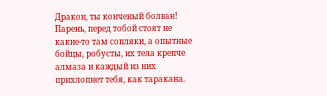Дракон, ты конченый болван! Парень, перед тобой стоят не какие-то там сопляки, а опытные бойцы, робусты, их тела крепче алмаза и каждый из них прихлопнет тебя, как таракана.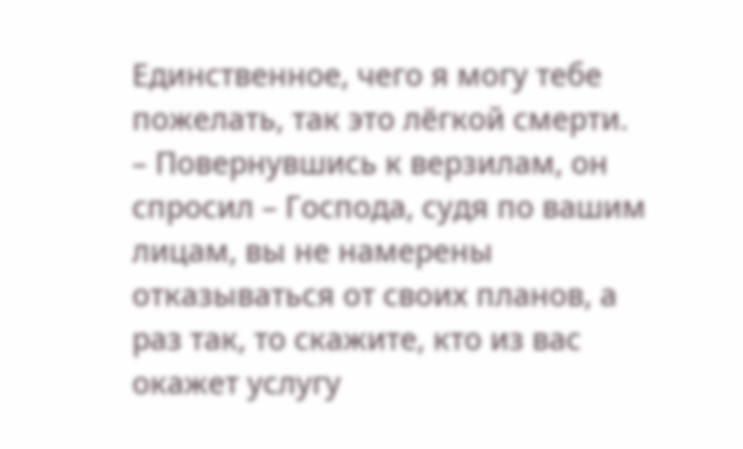Единственное, чего я могу тебе пожелать, так это лёгкой смерти. – Повернувшись к верзилам, он спросил – Господа, судя по вашим лицам, вы не намерены отказываться от своих планов, а раз так, то скажите, кто из вас окажет услугу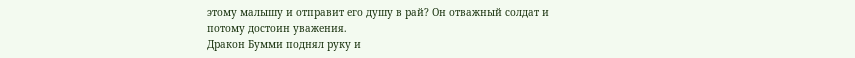этому малышу и отправит его душу в рай? Он отважный солдат и потому достоин уважения.
Дракон Бумми поднял руку и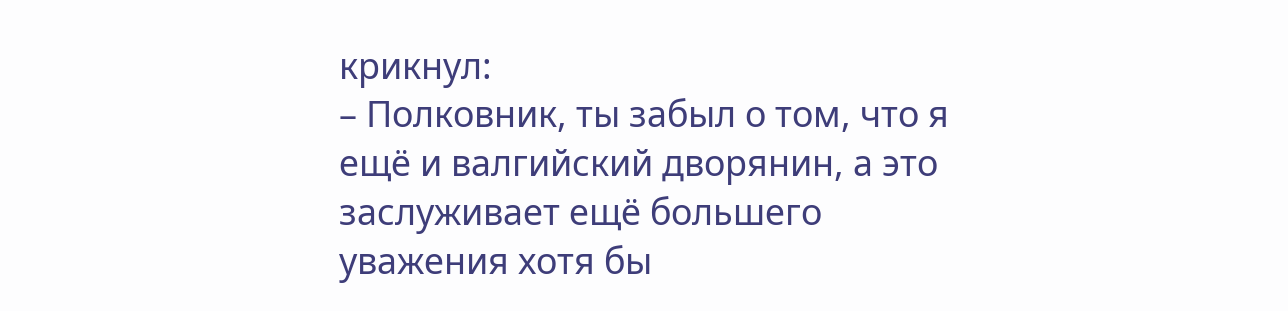крикнул:
– Полковник, ты забыл о том, что я ещё и валгийский дворянин, а это заслуживает ещё большего уважения хотя бы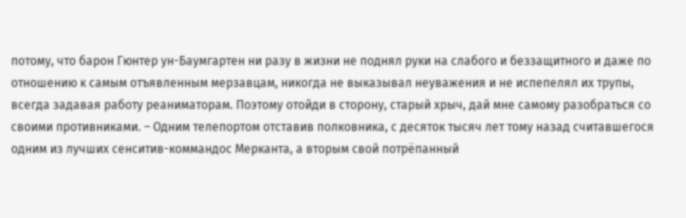потому, что барон Гюнтер ун-Баумгартен ни разу в жизни не поднял руки на слабого и беззащитного и даже по отношению к самым отъявленным мерзавцам, никогда не выказывал неуважения и не испепелял их трупы, всегда задавая работу реаниматорам. Поэтому отойди в сторону, старый хрыч, дай мне самому разобраться со своими противниками. – Одним телепортом отставив полковника, с десяток тысяч лет тому назад считавшегося одним из лучших сенситив-коммандос Мерканта, а вторым свой потрёпанный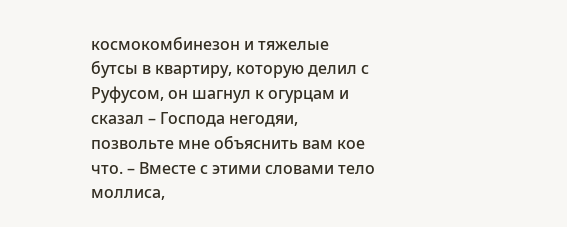космокомбинезон и тяжелые бутсы в квартиру, которую делил с Руфусом, он шагнул к огурцам и сказал – Господа негодяи, позвольте мне объяснить вам кое что. – Вместе с этими словами тело моллиса,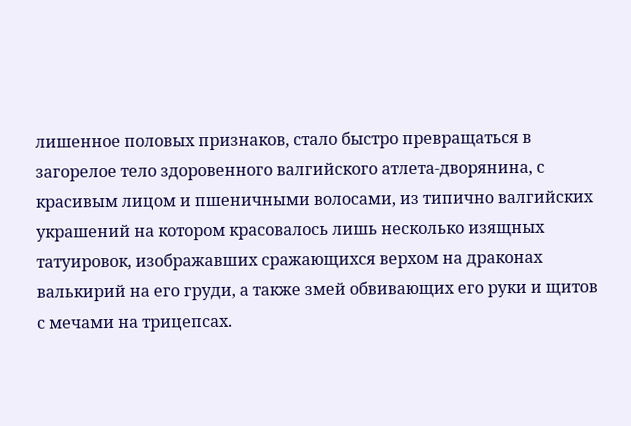лишенное половых признаков, стало быстро превращаться в загорелое тело здоровенного валгийского атлета-дворянина, с красивым лицом и пшеничными волосами, из типично валгийских украшений на котором красовалось лишь несколько изящных татуировок, изображавших сражающихся верхом на драконах валькирий на его груди, а также змей обвивающих его руки и щитов с мечами на трицепсах.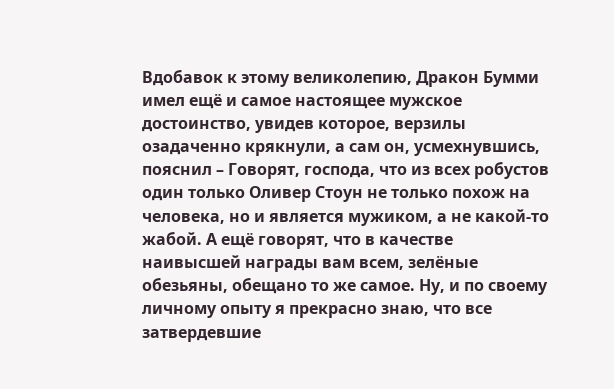Вдобавок к этому великолепию, Дракон Бумми имел ещё и самое настоящее мужское достоинство, увидев которое, верзилы озадаченно крякнули, а сам он, усмехнувшись, пояснил – Говорят, господа, что из всех робустов один только Оливер Стоун не только похож на человека, но и является мужиком, а не какой-то жабой. А ещё говорят, что в качестве наивысшей награды вам всем, зелёные обезьяны, обещано то же самое. Ну, и по своему личному опыту я прекрасно знаю, что все затвердевшие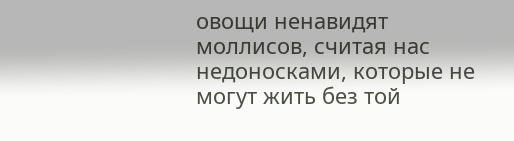овощи ненавидят моллисов, считая нас недоносками, которые не могут жить без той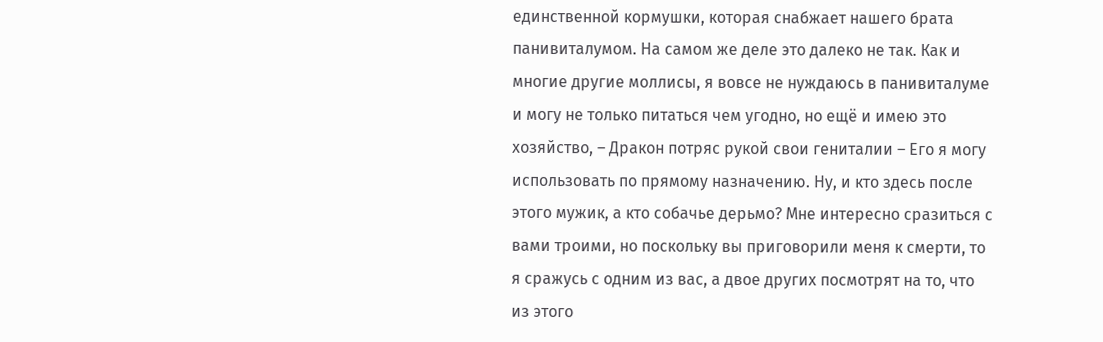единственной кормушки, которая снабжает нашего брата панивиталумом. На самом же деле это далеко не так. Как и многие другие моллисы, я вовсе не нуждаюсь в панивиталуме и могу не только питаться чем угодно, но ещё и имею это хозяйство, – Дракон потряс рукой свои гениталии – Его я могу использовать по прямому назначению. Ну, и кто здесь после этого мужик, а кто собачье дерьмо? Мне интересно сразиться с вами троими, но поскольку вы приговорили меня к смерти, то я сражусь с одним из вас, а двое других посмотрят на то, что из этого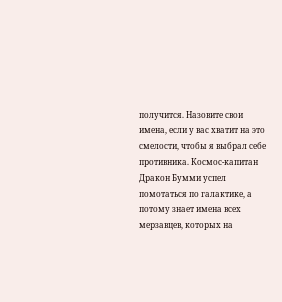получится. Назовите свои имена, если у вас хватит на это смелости, чтобы я выбрал себе противника. Космос-капитан Дракон Бумми успел помотаться по галактике, а потому знает имена всех мерзавцев, которых на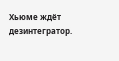Хьюме ждёт дезинтегратор.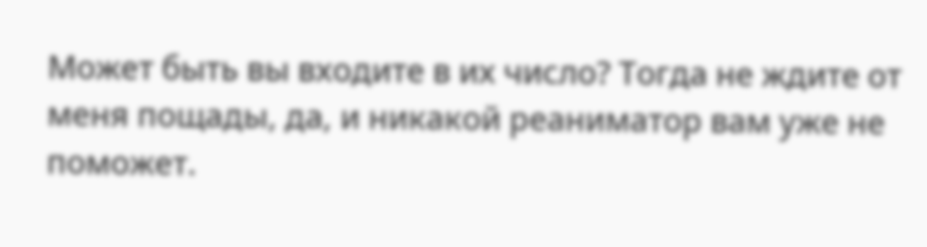Может быть вы входите в их число? Тогда не ждите от меня пощады, да, и никакой реаниматор вам уже не поможет.